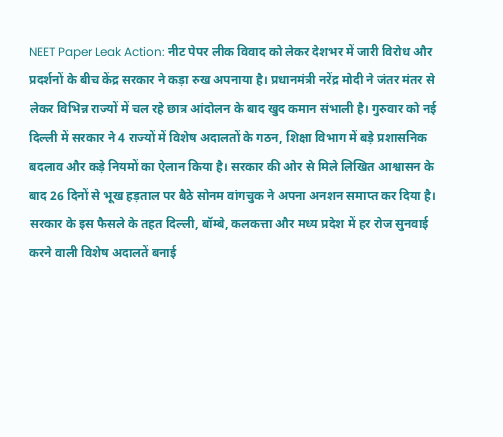NEET Paper Leak Action: नीट पेपर लीक विवाद को लेकर देशभर में जारी विरोध और प्रदर्शनों के बीच केंद्र सरकार ने कड़ा रुख अपनाया है। प्रधानमंत्री नरेंद्र मोदी ने जंतर मंतर से लेकर विभिन्न राज्यों में चल रहे छात्र आंदोलन के बाद खुद कमान संभाली है। गुरुवार को नई दिल्ली में सरकार ने 4 राज्यों में विशेष अदालतों के गठन, शिक्षा विभाग में बड़े प्रशासनिक बदलाव और कड़े नियमों का ऐलान किया है। सरकार की ओर से मिले लिखित आश्वासन के बाद 26 दिनों से भूख हड़ताल पर बैठे सोनम वांगचुक ने अपना अनशन समाप्त कर दिया है।
सरकार के इस फैसले के तहत दिल्ली, बॉम्बे, कलकत्ता और मध्य प्रदेश में हर रोज सुनवाई करने वाली विशेष अदालतें बनाई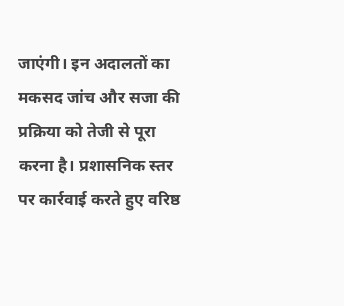जाएंगी। इन अदालतों का मकसद जांच और सजा की प्रक्रिया को तेजी से पूरा करना है। प्रशासनिक स्तर पर कार्रवाई करते हुए वरिष्ठ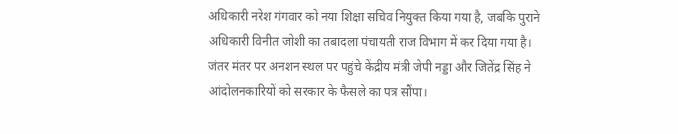अधिकारी नरेश गंगवार को नया शिक्षा सचिव नियुक्त किया गया है, जबकि पुराने अधिकारी विनीत जोशी का तबादला पंचायती राज विभाग में कर दिया गया है। जंतर मंतर पर अनशन स्थल पर पहुंचे केंद्रीय मंत्री जेपी नड्डा और जितेंद्र सिंह ने आंदोलनकारियों को सरकार के फैसले का पत्र सौंपा।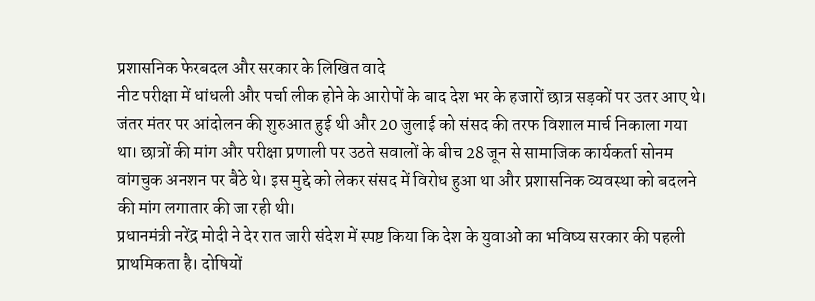प्रशासनिक फेरबदल और सरकार के लिखित वादे
नीट परीक्षा में धांधली और पर्चा लीक होने के आरोपों के बाद देश भर के हजारों छात्र सड़कों पर उतर आए थे। जंतर मंतर पर आंदोलन की शुरुआत हुई थी और 20 जुलाई को संसद की तरफ विशाल मार्च निकाला गया था। छात्रों की मांग और परीक्षा प्रणाली पर उठते सवालों के बीच 28 जून से सामाजिक कार्यकर्ता सोनम वांगचुक अनशन पर बैठे थे। इस मुद्दे को लेकर संसद में विरोध हुआ था और प्रशासनिक व्यवस्था को बदलने की मांग लगातार की जा रही थी।
प्रधानमंत्री नरेंद्र मोदी ने देर रात जारी संदेश में स्पष्ट किया कि देश के युवाओं का भविष्य सरकार की पहली प्राथमिकता है। दोषियों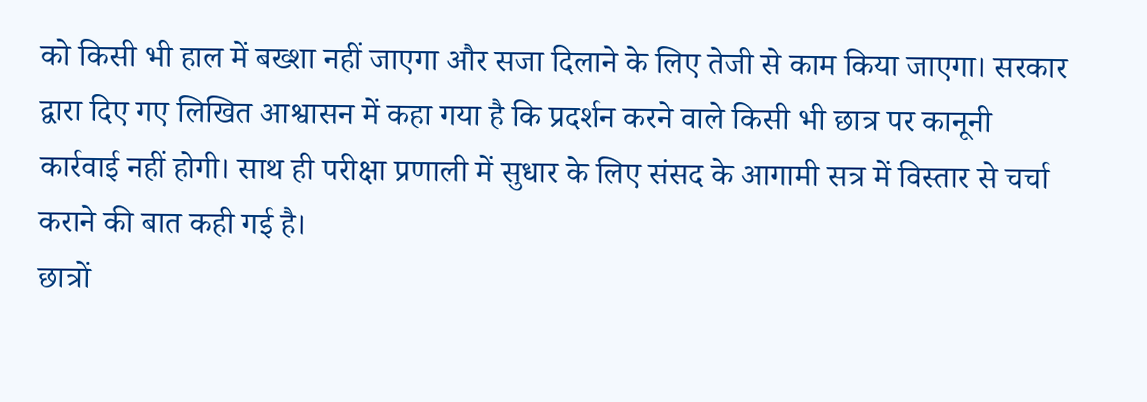को किसी भी हाल में बख्शा नहीं जाएगा और सजा दिलाने के लिए तेजी से काम किया जाएगा। सरकार द्वारा दिए गए लिखित आश्वासन में कहा गया है कि प्रदर्शन करने वाले किसी भी छात्र पर कानूनी कार्रवाई नहीं होगी। साथ ही परीक्षा प्रणाली में सुधार के लिए संसद के आगामी सत्र में विस्तार से चर्चा कराने की बात कही गई है।
छात्रों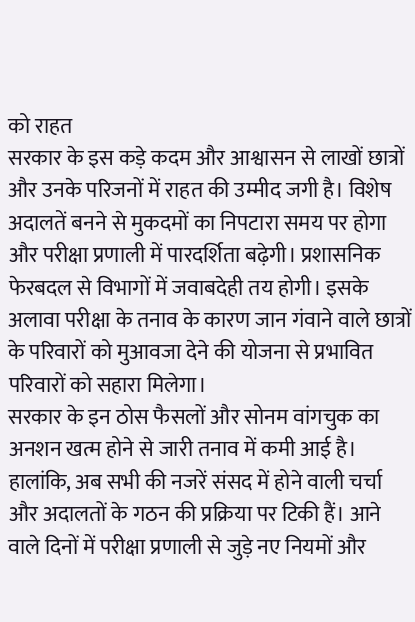को राहत
सरकार के इस कड़े कदम और आश्वासन से लाखों छात्रों और उनके परिजनों में राहत की उम्मीद जगी है। विशेष अदालतें बनने से मुकदमों का निपटारा समय पर होगा और परीक्षा प्रणाली में पारदर्शिता बढ़ेगी। प्रशासनिक फेरबदल से विभागों में जवाबदेही तय होगी। इसके अलावा परीक्षा के तनाव के कारण जान गंवाने वाले छात्रों के परिवारों को मुआवजा देने की योजना से प्रभावित परिवारों को सहारा मिलेगा।
सरकार के इन ठोस फैसलों और सोनम वांगचुक का अनशन खत्म होने से जारी तनाव में कमी आई है। हालांकि, अब सभी की नजरें संसद में होने वाली चर्चा और अदालतों के गठन की प्रक्रिया पर टिकी हैं। आने वाले दिनों में परीक्षा प्रणाली से जुड़े नए नियमों और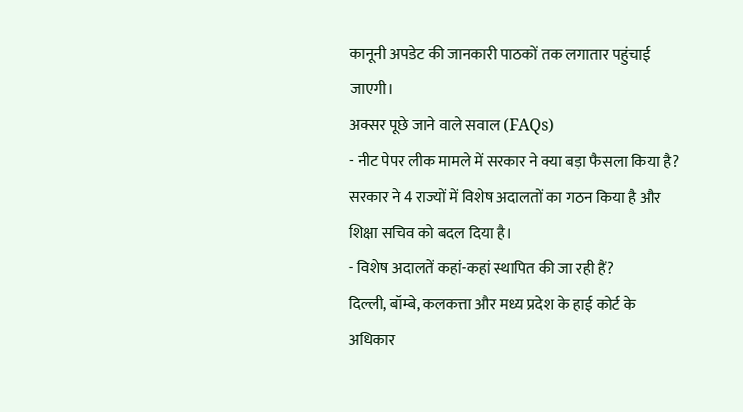कानूनी अपडेट की जानकारी पाठकों तक लगातार पहुंचाई जाएगी।
अक्सर पूछे जाने वाले सवाल (FAQs)
- नीट पेपर लीक मामले में सरकार ने क्या बड़ा फैसला किया है?
सरकार ने 4 राज्यों में विशेष अदालतों का गठन किया है और शिक्षा सचिव को बदल दिया है।
- विशेष अदालतें कहां-कहां स्थापित की जा रही हैं?
दिल्ली, बॉम्बे, कलकत्ता और मध्य प्रदेश के हाई कोर्ट के अधिकार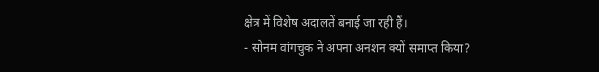क्षेत्र में विशेष अदालतें बनाई जा रही हैं।
- सोनम वांगचुक ने अपना अनशन क्यों समाप्त किया?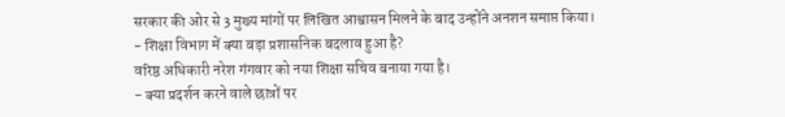सरकार की ओर से 3 मुख्य मांगों पर लिखित आश्वासन मिलने के बाद उन्होंने अनशन समाप्त किया।
- शिक्षा विभाग में क्या बड़ा प्रशासनिक बदलाव हुआ है?
वरिष्ठ अधिकारी नरेश गंगवार को नया शिक्षा सचिव बनाया गया है।
- क्या प्रदर्शन करने वाले छात्रों पर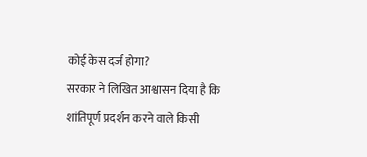कोई केस दर्ज होगा?
सरकार ने लिखित आश्वासन दिया है कि शांतिपूर्ण प्रदर्शन करने वाले किसी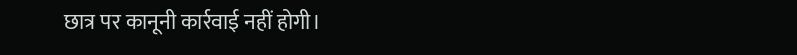छात्र पर कानूनी कार्रवाई नहीं होगी।